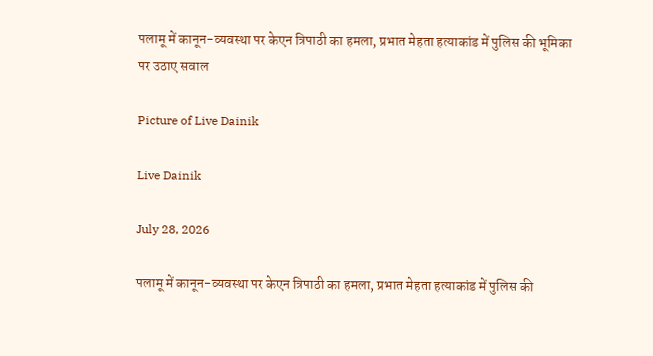पलामू में कानून-व्यवस्था पर केएन त्रिपाठी का हमला, प्रभात मेहता हत्याकांड में पुलिस की भूमिका पर उठाए सवाल

Picture of Live Dainik

Live Dainik

July 28, 2026

पलामू में कानून-व्यवस्था पर केएन त्रिपाठी का हमला, प्रभात मेहता हत्याकांड में पुलिस की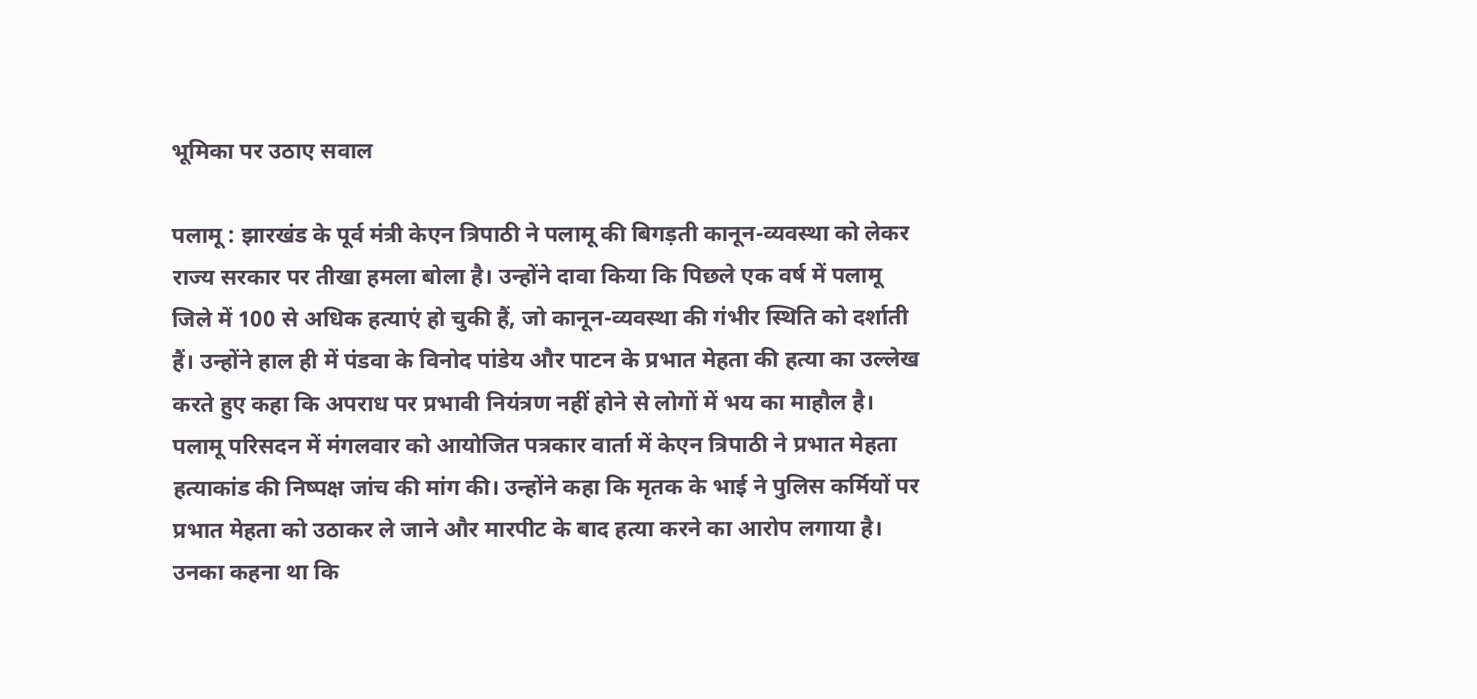भूमिका पर उठाए सवाल

पलामू : झारखंड के पूर्व मंत्री केएन त्रिपाठी ने पलामू की बिगड़ती कानून-व्यवस्था को लेकर राज्य सरकार पर तीखा हमला बोला है। उन्होंने दावा किया कि पिछले एक वर्ष में पलामू जिले में 100 से अधिक हत्याएं हो चुकी हैं, जो कानून-व्यवस्था की गंभीर स्थिति को दर्शाती हैं। उन्होंने हाल ही में पंडवा के विनोद पांडेय और पाटन के प्रभात मेहता की हत्या का उल्लेख करते हुए कहा कि अपराध पर प्रभावी नियंत्रण नहीं होने से लोगों में भय का माहौल है। पलामू परिसदन में मंगलवार को आयोजित पत्रकार वार्ता में केएन त्रिपाठी ने प्रभात मेहता हत्याकांड की निष्पक्ष जांच की मांग की। उन्होंने कहा कि मृतक के भाई ने पुलिस कर्मियों पर प्रभात मेहता को उठाकर ले जाने और मारपीट के बाद हत्या करने का आरोप लगाया है। उनका कहना था कि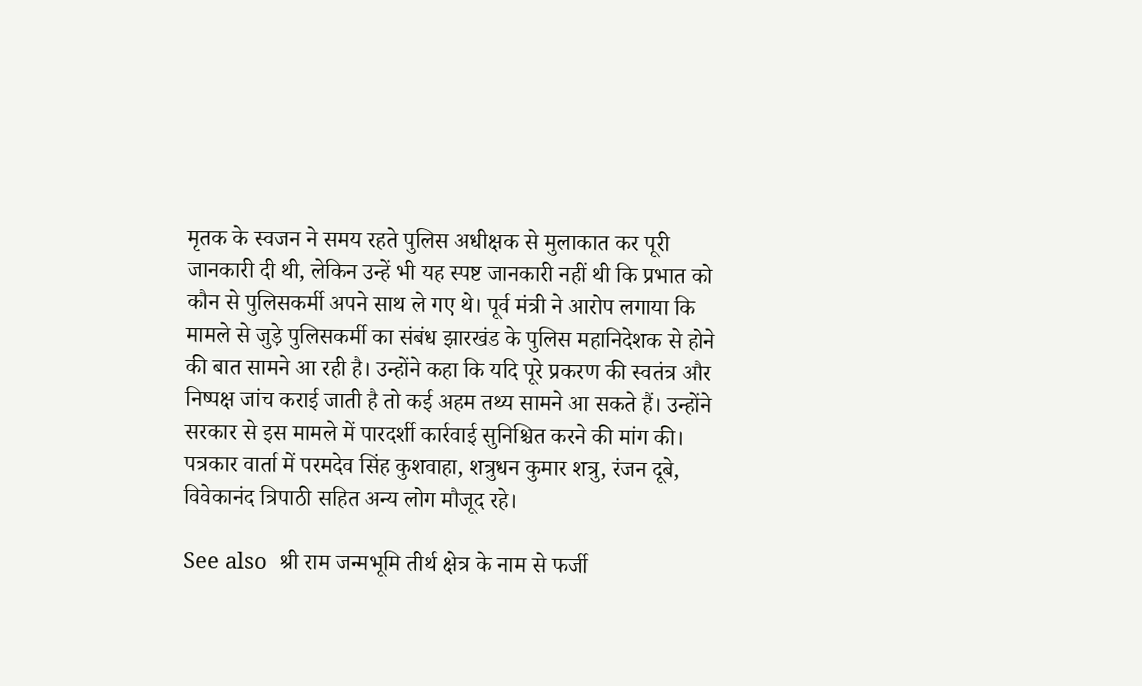मृतक के स्वजन ने समय रहते पुलिस अधीक्षक से मुलाकात कर पूरी जानकारी दी थी, लेकिन उन्हें भी यह स्पष्ट जानकारी नहीं थी कि प्रभात को कौन से पुलिसकर्मी अपने साथ ले गए थे। पूर्व मंत्री ने आरोप लगाया कि मामले से जुड़े पुलिसकर्मी का संबंध झारखंड के पुलिस महानिदेशक से होने की बात सामने आ रही है। उन्होंने कहा कि यदि पूरे प्रकरण की स्वतंत्र और निष्पक्ष जांच कराई जाती है तो कई अहम तथ्य सामने आ सकते हैं। उन्होंने सरकार से इस मामले में पारदर्शी कार्रवाई सुनिश्चित करने की मांग की। पत्रकार वार्ता में परमदेव सिंह कुशवाहा, शत्रुधन कुमार शत्रु, रंजन दूबे, विवेकानंद त्रिपाठी सहित अन्य लोग मौजूद रहे।

See also  श्री राम जन्मभूमि तीर्थ क्षेत्र के नाम से फर्जी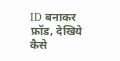ID बनाकर फ्रॉड, देखिये कैसे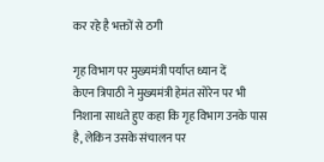कर रहे है भक्तों से ठगी

गृह विभाग पर मुख्यमंत्री पर्याप्त ध्यान दें
केएन त्रिपाठी ने मुख्यमंत्री हेमंत सोरेन पर भी निशाना साधते हुए कहा कि गृह विभाग उनके पास है, लेकिन उसके संचालन पर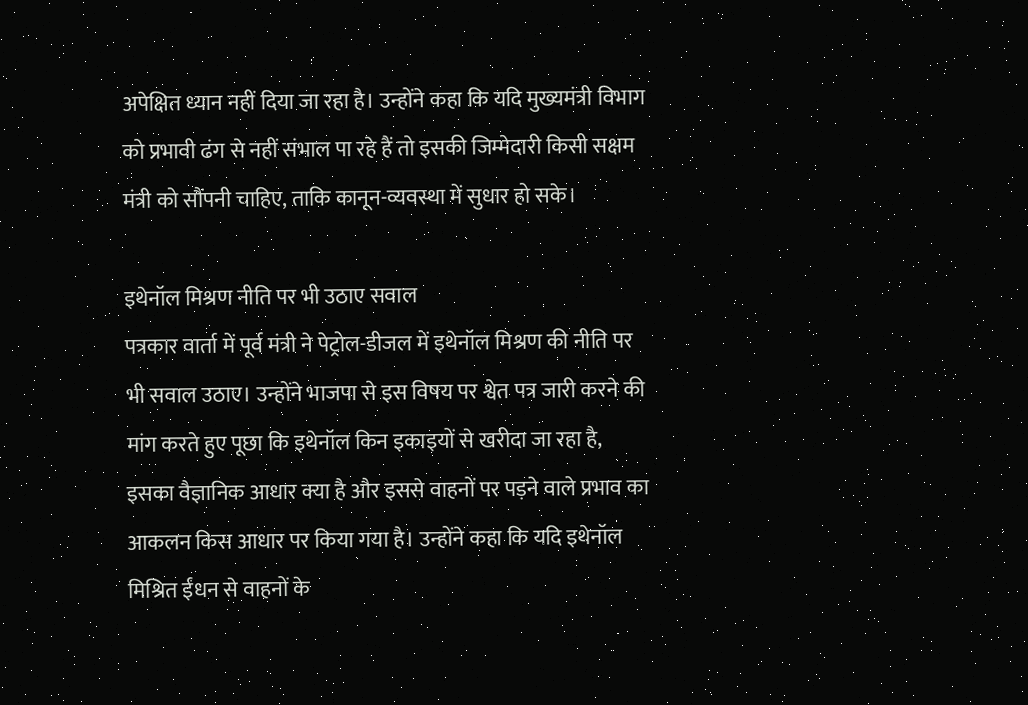अपेक्षित ध्यान नहीं दिया जा रहा है। उन्होंने कहा कि यदि मुख्यमंत्री विभाग को प्रभावी ढंग से नहीं संभाल पा रहे हैं तो इसकी जिम्मेदारी किसी सक्षम मंत्री को सौंपनी चाहिए, ताकि कानून-व्यवस्था में सुधार हो सके।

इथेनॉल मिश्रण नीति पर भी उठाए सवाल
पत्रकार वार्ता में पूर्व मंत्री ने पेट्रोल-डीजल में इथेनॉल मिश्रण की नीति पर भी सवाल उठाए। उन्होंने भाजपा से इस विषय पर श्वेत पत्र जारी करने की मांग करते हुए पूछा कि इथेनॉल किन इकाइयों से खरीदा जा रहा है, इसका वैज्ञानिक आधार क्या है और इससे वाहनों पर पड़ने वाले प्रभाव का आकलन किस आधार पर किया गया है। उन्होंने कहा कि यदि इथेनॉल मिश्रित ईंधन से वाहनों के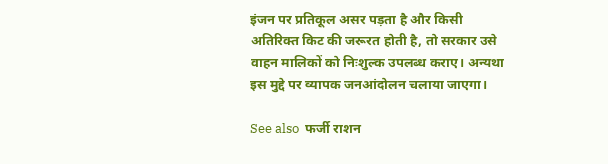इंजन पर प्रतिकूल असर पड़ता है और किसी अतिरिक्त किट की जरूरत होती है, तो सरकार उसे वाहन मालिकों को निःशुल्क उपलब्ध कराए। अन्यथा इस मुद्दे पर व्यापक जनआंदोलन चलाया जाएगा।

See also  फर्जी राशन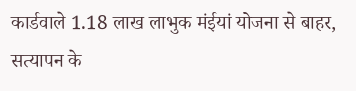कार्डवाले 1.18 लाख लाभुक मंईयां योजना से बाहर, सत्यापन के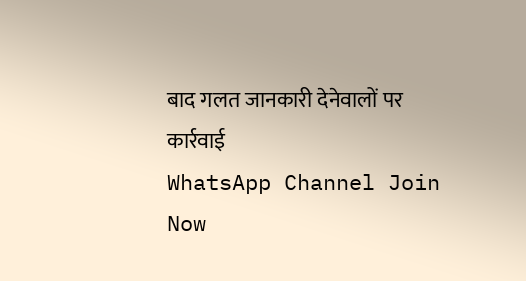बाद गलत जानकारी देनेवालों पर कार्रवाई
WhatsApp Channel Join Now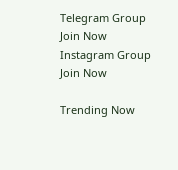Telegram Group Join Now
Instagram Group Join Now

Trending Now